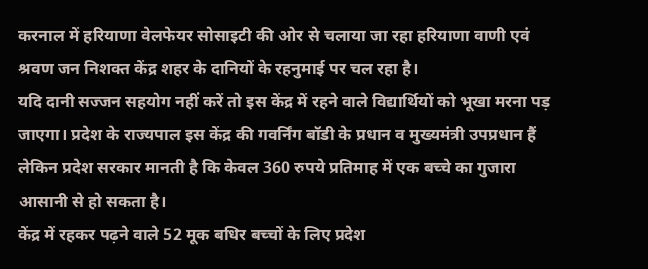करनाल में हरियाणा वेलफेयर सोसाइटी की ओर से चलाया जा रहा हरियाणा वाणी एवं श्रवण जन निशक्त केंद्र शहर के दानियों के रहनुमाई पर चल रहा है।
यदि दानी सज्जन सहयोग नहीं करें तो इस केंद्र में रहने वाले विद्यार्थियों को भूखा मरना पड़ जाएगा। प्रदेश के राज्यपाल इस केंद्र की गवर्निंग बॉडी के प्रधान व मुख्यमंत्री उपप्रधान हैं लेकिन प्रदेश सरकार मानती है कि केवल 360 रुपये प्रतिमाह में एक बच्चे का गुजारा आसानी से हो सकता है।
केंद्र में रहकर पढ़ने वाले 52 मूक बधिर बच्चों के लिए प्रदेश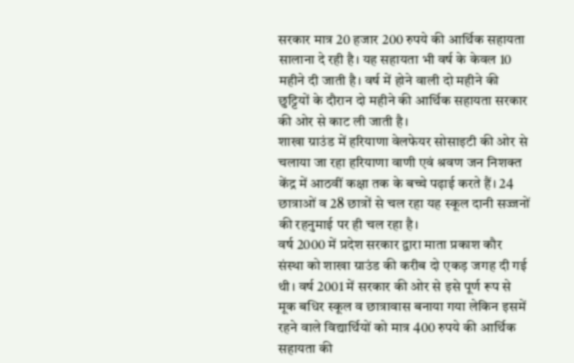सरकार मात्र 20 हजार 200 रुपये की आर्थिक सहायता सालाना दे रही है। यह सहायता भी वर्ष के केवल 10 महीने दी जाती है। वर्ष में होने वाली दो महीने की छुट्टियों के दौरान दो महीने की आर्थिक सहायता सरकार की ओर से काट ली जाती है।
शाखा ग्राउंड में हरियाणा वेलफेयर सोसाइटी की ओर से चलाया जा रहा हरियाणा वाणी एवं श्रवण जन निशक्त केंद्र में आठवीं कक्षा तक के बच्चे पढ़ाई करते हैं। 24 छात्राओं व 28 छात्रों से चल रहा यह स्कूल दानी सज्जनों की रहनुमाई पर ही चल रहा है।
वर्ष 2000 में प्रदेश सरकार द्वारा माता प्रकाश कौर संस्था को शाखा ग्राउंड की करीब दो एकड़ जगह दी गई थी। वर्ष 2001 में सरकार की ओर से इसे पूर्ण रूप से मूक बधिर स्कूल व छात्रावास बनाया गया लेकिन इसमें रहने वाले विद्यार्थियों को मात्र 400 रुपये की आर्थिक सहायता की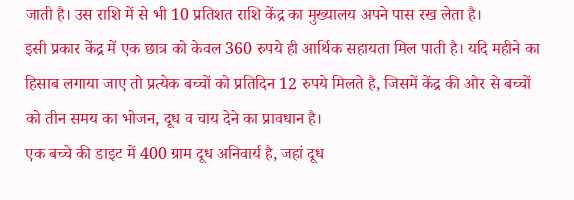जाती है। उस राशि में से भी 10 प्रतिशत राशि केंद्र का मुख्यालय अपने पास रख लेता है।
इसी प्रकार केंद्र में एक छात्र को केवल 360 रुपये ही आर्थिक सहायता मिल पाती है। यदि महीने का हिसाब लगाया जाए तो प्रत्येक बच्चों को प्रतिदिन 12 रुपये मिलते है, जिसमें केंद्र की ओर से बच्चों को तीन समय का भोजन, दूध व चाय देने का प्रावधान है।
एक बच्चे की डाइट में 400 ग्राम दूध अनिवार्य है, जहां दूध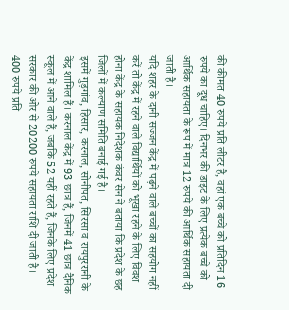की कीमत 40 रुपये प्रति लीटर है, वहां एक बच्चे को प्रतिदिन 16 रुपये का दूध चाहिए। दिनभर की डाइट के लिए प्रत्येक बच्चे को आर्थिक सहायता के रूप में मात्र 12 रुपये की आर्थिक सहायता दी जाती है।
यदि शहर के दानी सज्जन केंद्र में पढ़ने वाले बच्चों का सहयोग नहीं करें तो केंद्र में रहने वाले विद्यार्थियों को भूखा रहने के लिए विवश होना केंद्र के सहायक निदेशक कंवर सेन ने बताया कि प्रदेश के छह जिलों में कल्याण समिति बनाई गई है।
इसमें गुड़गांव, हिसार, करनाल, सोनीपत, सिरसा व रायपुररानी के केंद्र शामिल हैं। करनाल केंद्र में 93 छात्र हैं, जिनमें 41 छात्र दैनिक स्कूल में आने वाले हैं, जबकि 52 यहीं रहते हैं, जिनके लिए प्रदेश सरकार की ओर से 20200 रुपये सहायता राशि दी जाती है।
400 रुपये प्रति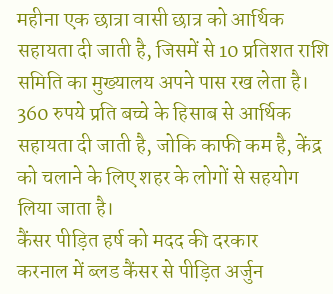महीना एक छात्रा वासी छात्र को आर्थिक सहायता दी जाती है, जिसमें से 10 प्रतिशत राशि समिति का मुख्यालय अपने पास रख लेता है। 360 रुपये प्रति बच्चे के हिसाब से आर्थिक सहायता दी जाती है, जोकि काफी कम है, केंद्र को चलाने के लिए शहर के लोगों से सहयोग लिया जाता है।
कैंसर पीड़ित हर्ष को मदद की दरकार
करनाल में ब्लड कैंसर से पीड़ित अर्जुन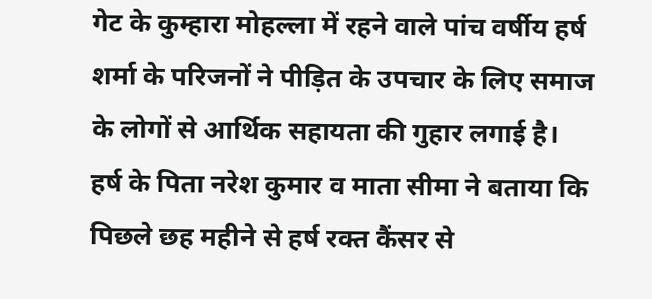गेट के कुम्हारा मोहल्ला में रहने वाले पांच वर्षीय हर्ष शर्मा के परिजनों ने पीड़ित के उपचार के लिए समाज के लोगों से आर्थिक सहायता की गुहार लगाई है।
हर्ष के पिता नरेश कुमार व माता सीमा ने बताया कि पिछले छह महीने से हर्ष रक्त कैंसर से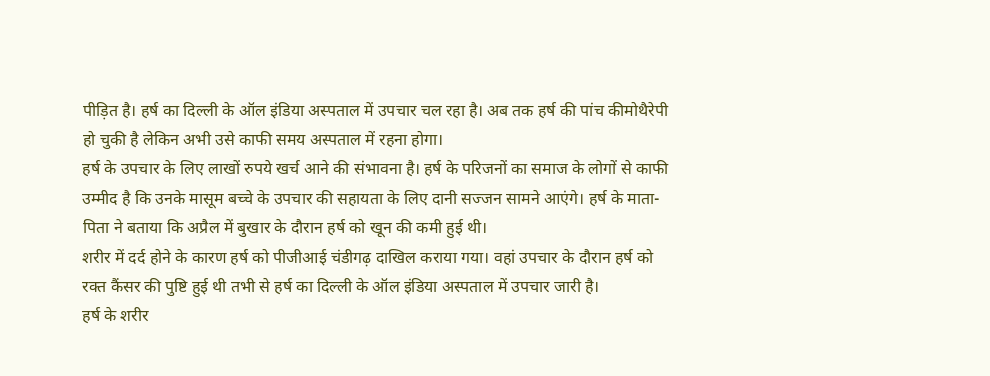पीड़ित है। हर्ष का दिल्ली के ऑल इंडिया अस्पताल में उपचार चल रहा है। अब तक हर्ष की पांच कीमोथैरेपी हो चुकी है लेकिन अभी उसे काफी समय अस्पताल में रहना होगा।
हर्ष के उपचार के लिए लाखों रुपये खर्च आने की संभावना है। हर्ष के परिजनों का समाज के लोगों से काफी उम्मीद है कि उनके मासूम बच्चे के उपचार की सहायता के लिए दानी सज्जन सामने आएंगे। हर्ष के माता-पिता ने बताया कि अप्रैल में बुखार के दौरान हर्ष को खून की कमी हुई थी।
शरीर में दर्द होने के कारण हर्ष को पीजीआई चंडीगढ़ दाखिल कराया गया। वहां उपचार के दौरान हर्ष को रक्त कैंसर की पुष्टि हुई थी तभी से हर्ष का दिल्ली के ऑल इंडिया अस्पताल में उपचार जारी है।
हर्ष के शरीर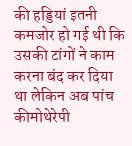की हड्डियां इतनी कमजोर हो गई थी कि उसकी टांगों ने काम करना बंद कर दिया था लेकिन अब पांच कीमोथेरेपी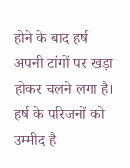होने के बाद हर्ष अपनी टांगों पर खड़ा होकर चलने लगा है। हर्ष के परिजनों को उम्मीद है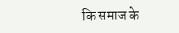कि समाज के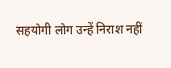सहयोगी लोग उन्हें निराश नहीं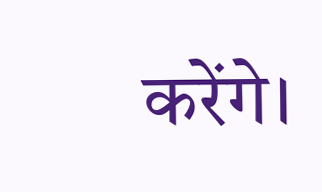करेंगे।